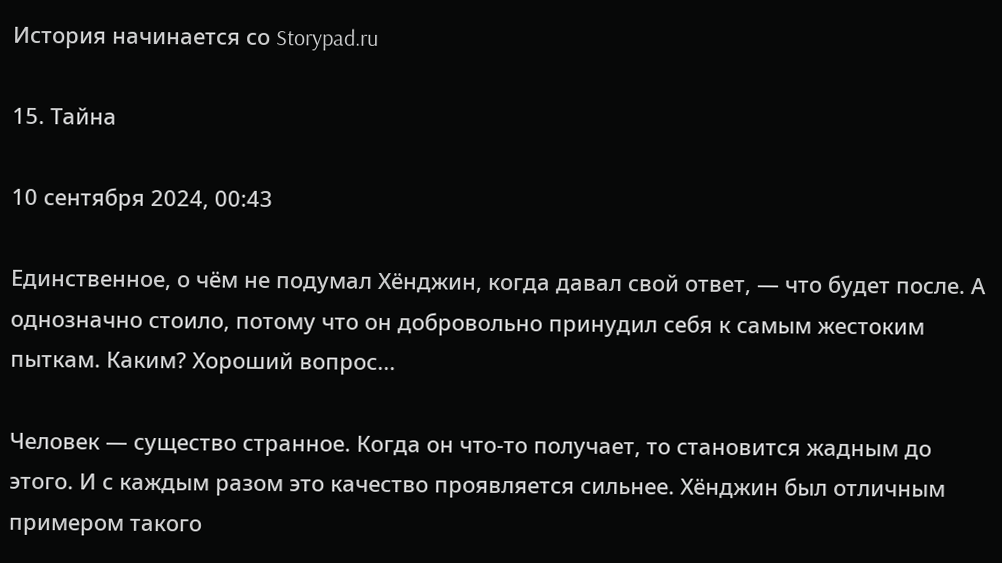История начинается со Storypad.ru

15. Тайна

10 сентября 2024, 00:43

Единственное, о чём не подумал Хёнджин, когда давал свой ответ, — что будет после. А однозначно стоило, потому что он добровольно принудил себя к самым жестоким пыткам. Каким? Хороший вопрос...

Человек — существо странное. Когда он что-то получает, то становится жадным до этого. И с каждым разом это качество проявляется сильнее. Хёнджин был отличным примером такого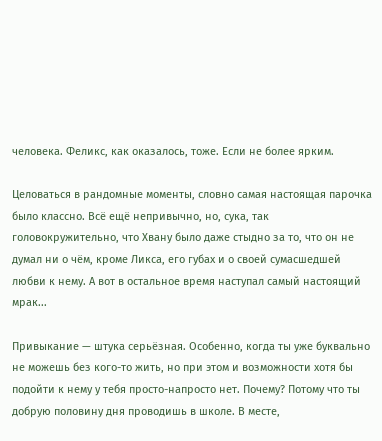человека. Феликс, как оказалось, тоже. Если не более ярким.

Целоваться в рандомные моменты, словно самая настоящая парочка было классно. Всё ещё непривычно, но, сука, так головокружительно, что Хвану было даже стыдно за то, что он не думал ни о чём, кроме Ликса, его губах и о своей сумасшедшей любви к нему. А вот в остальное время наступал самый настоящий мрак...

Привыкание — штука серьёзная. Особенно, когда ты уже буквально не можешь без кого-то жить, но при этом и возможности хотя бы подойти к нему у тебя просто-напросто нет. Почему? Потому что ты добрую половину дня проводишь в школе. В месте,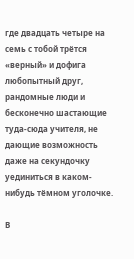где двадцать четыре на семь с тобой трётся «верный» и дофига любопытный друг, рандомные люди и бесконечно шастающие туда-сюда учителя, не дающие возможность даже на секундочку уединиться в каком-нибудь тёмном уголочке.

В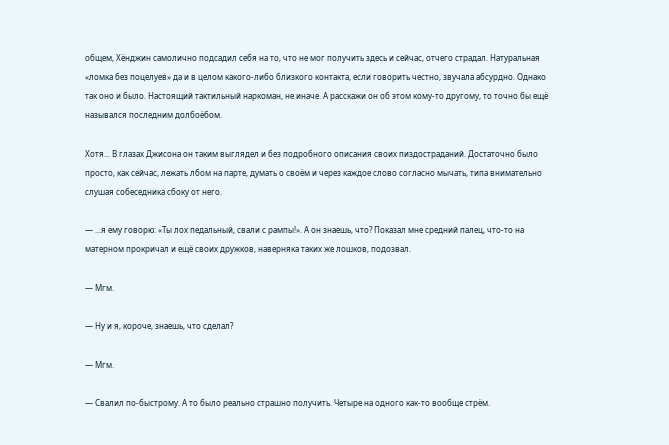общем, Хёнджин самолично подсадил себя на то, что не мог получить здесь и сейчас, отчего страдал. Натуральная «ломка без поцелуев» да и в целом какого-либо близкого контакта, если говорить честно, звучала абсурдно. Однако так оно и было. Настоящий тактильный наркоман, не иначе. А расскажи он об этом кому-то другому, то точно бы ещё назывался последним долбоёбом.

Хотя... В глазах Джисона он таким выглядел и без подробного описания своих пиздостраданий. Достаточно было просто, как сейчас, лежать лбом на парте, думать о своём и через каждое слово согласно мычать, типа внимательно слушая собеседника сбоку от него.

— ...я ему говорю: «Ты лох педальный, свали с рампы!». А он знаешь, что? Показал мне средний палец, что-то на матерном прокричал и ещё своих дружков, наверняка таких же лошков, подозвал.

— Мгм.

— Ну и я, короче, знаешь, что сделал?

— Мгм.

— Свалил по-быстрому. А то было реально страшно получить. Четыре на одного как-то вообще стрём.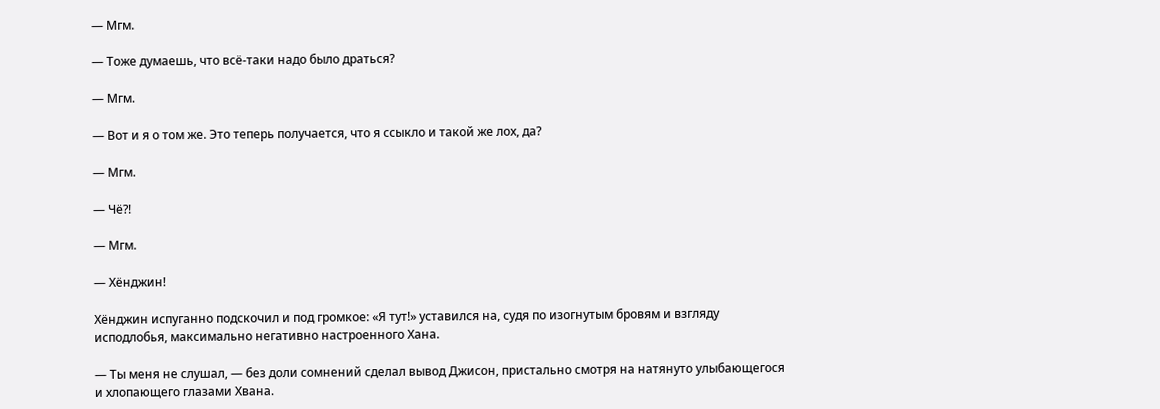— Мгм.

— Тоже думаешь, что всё-таки надо было драться?

— Мгм.

— Вот и я о том же. Это теперь получается, что я ссыкло и такой же лох, да?

— Мгм.

— Чё?!

— Мгм.

— Хёнджин!

Хёнджин испуганно подскочил и под громкое: «Я тут!» уставился на, судя по изогнутым бровям и взгляду исподлобья, максимально негативно настроенного Хана.

— Ты меня не слушал, — без доли сомнений сделал вывод Джисон, пристально смотря на натянуто улыбающегося и хлопающего глазами Хвана.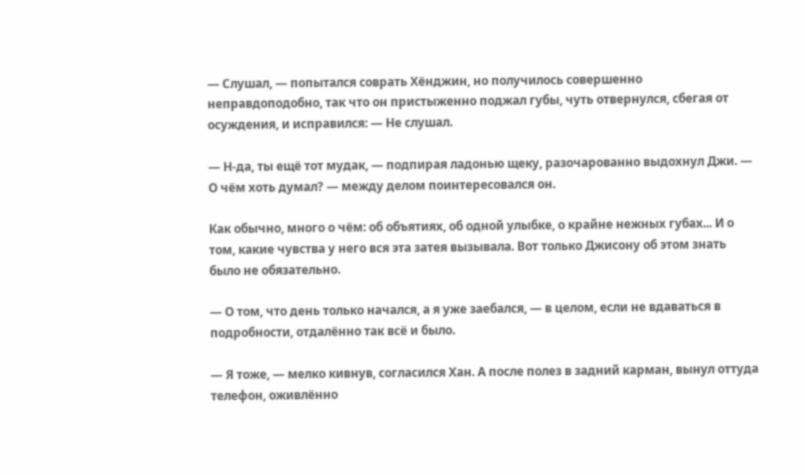— Слушал, — попытался соврать Хёнджин, но получилось совершенно неправдоподобно, так что он пристыженно поджал губы, чуть отвернулся, сбегая от осуждения, и исправился: — Не слушал.

— Н-да, ты ещё тот мудак, — подпирая ладонью щеку, разочарованно выдохнул Джи. — О чём хоть думал? — между делом поинтересовался он.

Как обычно, много о чём: об объятиях, об одной улыбке, о крайне нежных губах... И о том, какие чувства у него вся эта затея вызывала. Вот только Джисону об этом знать было не обязательно.

— О том, что день только начался, а я уже заебался, — в целом, если не вдаваться в подробности, отдалённо так всё и было.

— Я тоже, — мелко кивнув, согласился Хан. А после полез в задний карман, вынул оттуда телефон, оживлённо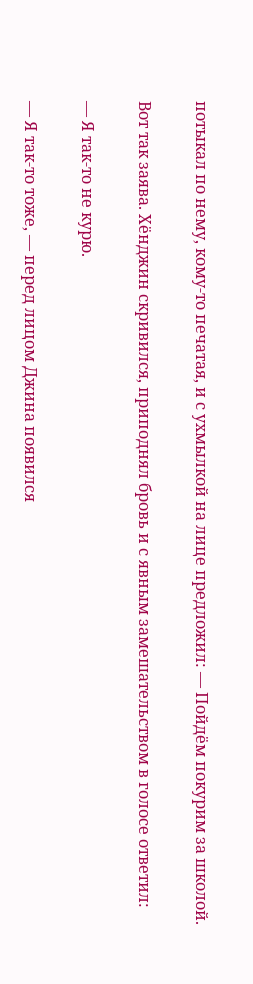потыкал по нему, кому-то печатая, и с ухмылкой на лице предложил: — Пойдём покурим за школой.

Вот так заява. Хёнджин скривился, приподнял бровь и с явным замешательством в голосе ответил:

— Я так-то не курю.

— Я так-то тоже, — перед лицом Джина появился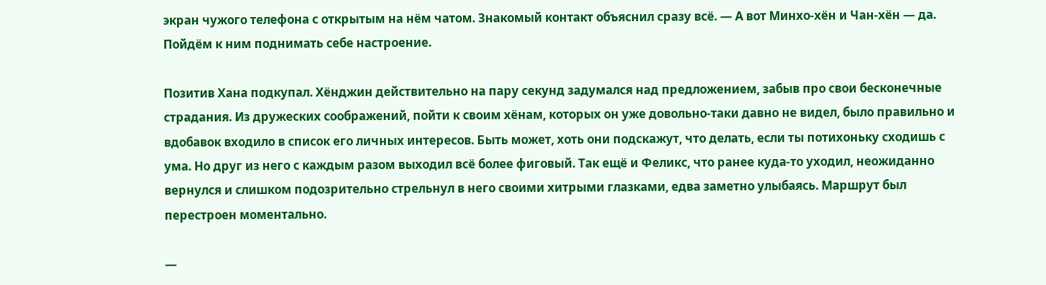экран чужого телефона с открытым на нём чатом. Знакомый контакт объяснил сразу всё. — А вот Минхо-хён и Чан-хён — да. Пойдём к ним поднимать себе настроение.

Позитив Хана подкупал. Хёнджин действительно на пару секунд задумался над предложением, забыв про свои бесконечные страдания. Из дружеских соображений, пойти к своим хёнам, которых он уже довольно-таки давно не видел, было правильно и вдобавок входило в список его личных интересов. Быть может, хоть они подскажут, что делать, если ты потихоньку сходишь с ума. Но друг из него с каждым разом выходил всё более фиговый. Так ещё и Феликс, что ранее куда-то уходил, неожиданно вернулся и слишком подозрительно стрельнул в него своими хитрыми глазками, едва заметно улыбаясь. Маршрут был перестроен моментально.

—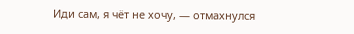Иди сам, я чёт не хочу, — отмахнулся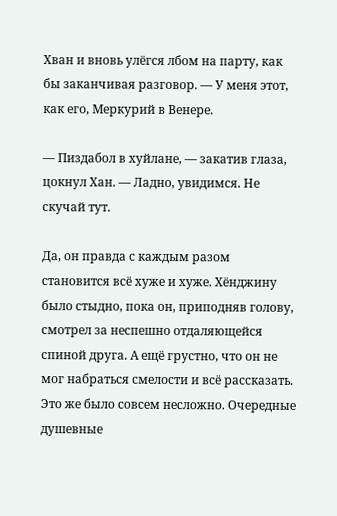Хван и вновь улёгся лбом на парту, как бы заканчивая разговор. — У меня этот, как его, Меркурий в Венере.

— Пиздабол в хуйлане, — закатив глаза, цокнул Хан. — Ладно, увидимся. Не скучай тут.

Да, он правда с каждым разом становится всё хуже и хуже. Хёнджину было стыдно, пока он, приподняв голову, смотрел за неспешно отдаляющейся спиной друга. А ещё грустно, что он не мог набраться смелости и всё рассказать. Это же было совсем несложно. Очередные душевные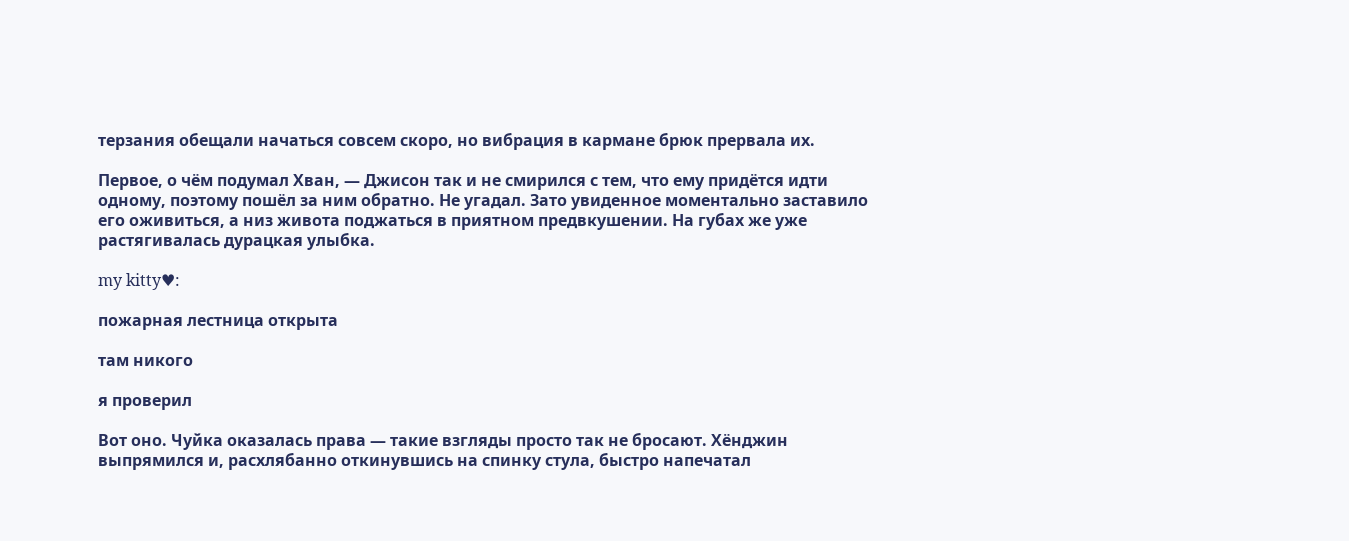терзания обещали начаться совсем скоро, но вибрация в кармане брюк прервала их.

Первое, о чём подумал Хван, — Джисон так и не смирился с тем, что ему придётся идти одному, поэтому пошёл за ним обратно. Не угадал. Зато увиденное моментально заставило его оживиться, а низ живота поджаться в приятном предвкушении. На губах же уже растягивалась дурацкая улыбка.

my kitty♥:

пожарная лестница открыта

там никого

я проверил

Вот оно. Чуйка оказалась права — такие взгляды просто так не бросают. Хёнджин выпрямился и, расхлябанно откинувшись на спинку стула, быстро напечатал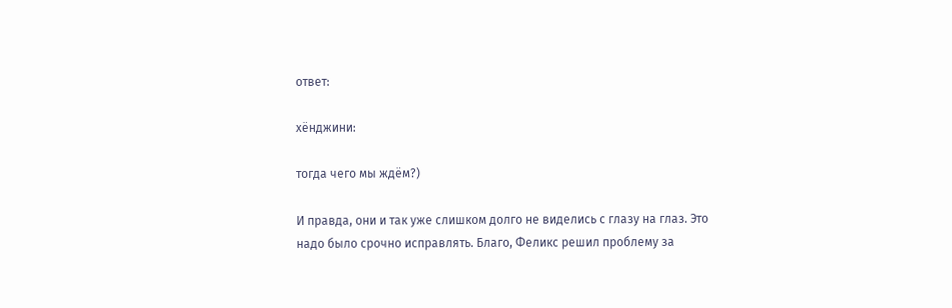ответ:

хёнджини:

тогда чего мы ждём?)

И правда, они и так уже слишком долго не виделись с глазу на глаз. Это надо было срочно исправлять. Благо, Феликс решил проблему за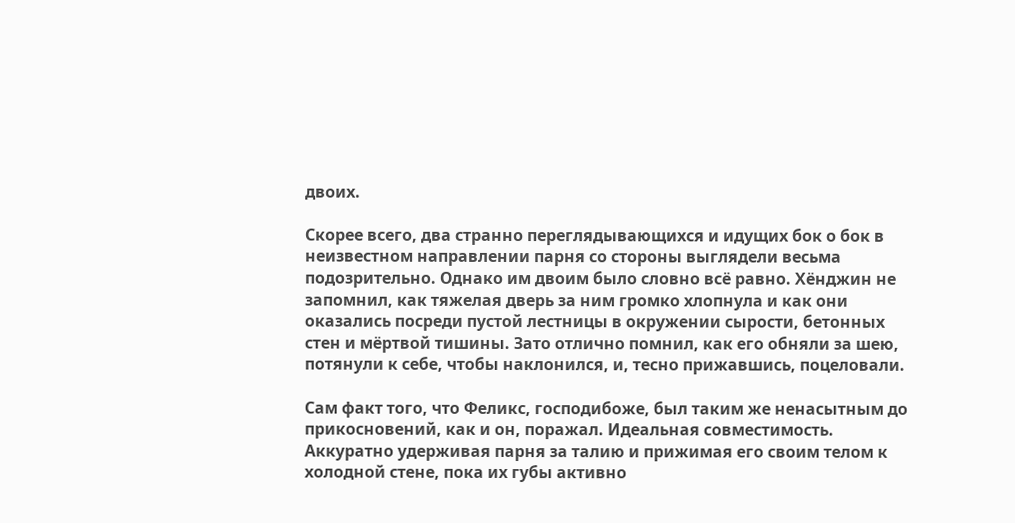двоих.

Скорее всего, два странно переглядывающихся и идущих бок о бок в неизвестном направлении парня со стороны выглядели весьма подозрительно. Однако им двоим было словно всё равно. Хёнджин не запомнил, как тяжелая дверь за ним громко хлопнула и как они оказались посреди пустой лестницы в окружении сырости, бетонных стен и мёртвой тишины. Зато отлично помнил, как его обняли за шею, потянули к себе, чтобы наклонился, и, тесно прижавшись, поцеловали.

Сам факт того, что Феликс, господибоже, был таким же ненасытным до прикосновений, как и он, поражал. Идеальная совместимость. Аккуратно удерживая парня за талию и прижимая его своим телом к холодной стене, пока их губы активно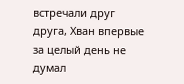встречали друг друга, Хван впервые за целый день не думал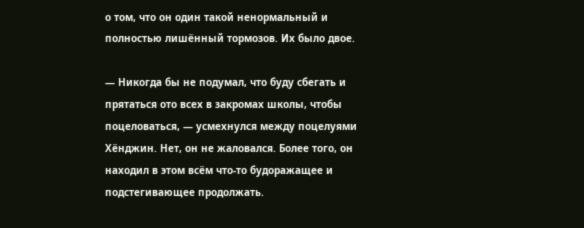о том, что он один такой ненормальный и полностью лишённый тормозов. Их было двое.

— Никогда бы не подумал, что буду сбегать и прятаться ото всех в закромах школы, чтобы поцеловаться, — усмехнулся между поцелуями Хёнджин. Нет, он не жаловался. Более того, он находил в этом всём что-то будоражащее и подстегивающее продолжать.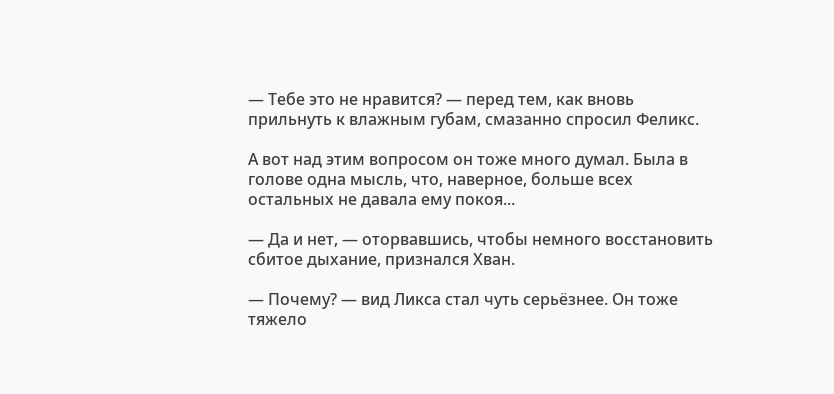— Тебе это не нравится? — перед тем, как вновь прильнуть к влажным губам, смазанно спросил Феликс.

А вот над этим вопросом он тоже много думал. Была в голове одна мысль, что, наверное, больше всех остальных не давала ему покоя...

— Да и нет, — оторвавшись, чтобы немного восстановить сбитое дыхание, признался Хван.

— Почему? — вид Ликса стал чуть серьёзнее. Он тоже тяжело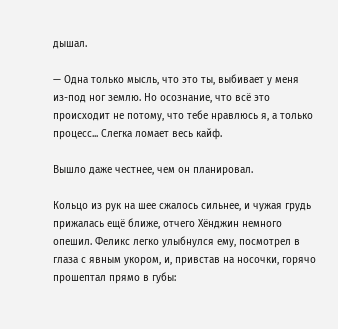дышал.

— Одна только мысль, что это ты, выбивает у меня из-под ног землю. Но осознание, что всё это происходит не потому, что тебе нравлюсь я, а только процесс... Слегка ломает весь кайф.

Вышло даже честнее, чем он планировал.

Кольцо из рук на шее сжалось сильнее, и чужая грудь прижалась ещё ближе, отчего Хёнджин немного опешил. Феликс легко улыбнулся ему, посмотрел в глаза с явным укором, и, привстав на носочки, горячо прошептал прямо в губы: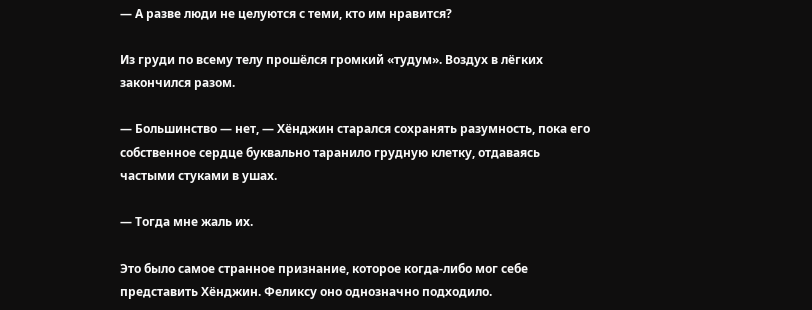— А разве люди не целуются с теми, кто им нравится?

Из груди по всему телу прошёлся громкий «тудум». Воздух в лёгких закончился разом.

— Большинство — нет, — Хёнджин старался сохранять разумность, пока его собственное сердце буквально таранило грудную клетку, отдаваясь частыми стуками в ушах.

— Тогда мне жаль их.

Это было самое странное признание, которое когда-либо мог себе представить Хёнджин. Феликсу оно однозначно подходило.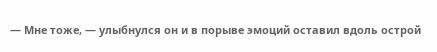— Мне тоже, — улыбнулся он и в порыве эмоций оставил вдоль острой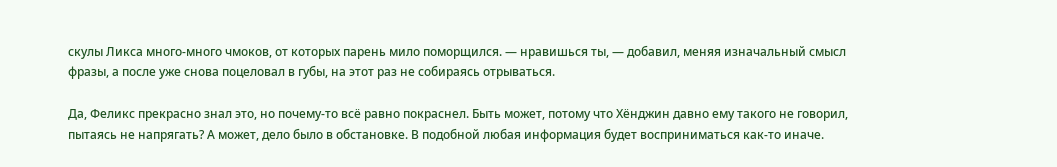скулы Ликса много-много чмоков, от которых парень мило поморщился. — нравишься ты, — добавил, меняя изначальный смысл фразы, а после уже снова поцеловал в губы, на этот раз не собираясь отрываться.

Да, Феликс прекрасно знал это, но почему-то всё равно покраснел. Быть может, потому что Хёнджин давно ему такого не говорил, пытаясь не напрягать? А может, дело было в обстановке. В подобной любая информация будет восприниматься как-то иначе.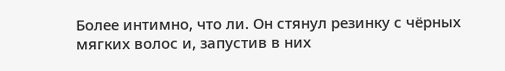Более интимно, что ли. Он стянул резинку с чёрных мягких волос и, запустив в них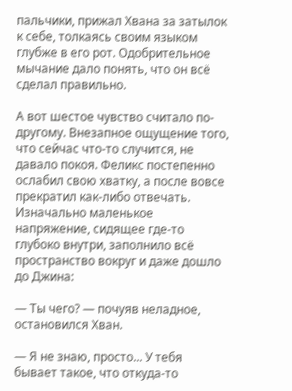пальчики, прижал Хвана за затылок к себе, толкаясь своим языком глубже в его рот. Одобрительное мычание дало понять, что он всё сделал правильно.

А вот шестое чувство считало по-другому. Внезапное ощущение того, что сейчас что-то случится, не давало покоя. Феликс постепенно ослабил свою хватку, а после вовсе прекратил как-либо отвечать. Изначально маленькое напряжение, сидящее где-то глубоко внутри, заполнило всё пространство вокруг и даже дошло до Джина:

— Ты чего? — почуяв неладное, остановился Хван.

— Я не знаю, просто... У тебя бывает такое, что откуда-то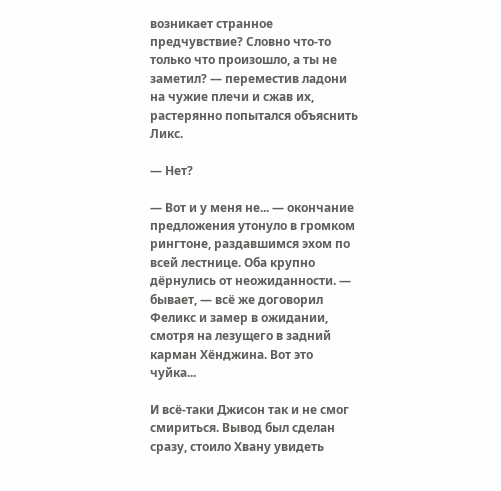возникает странное предчувствие? Словно что-то только что произошло, а ты не заметил? — переместив ладони на чужие плечи и сжав их, растерянно попытался объяснить Ликс.

— Нет?

— Вот и у меня не... — окончание предложения утонуло в громком рингтоне, раздавшимся эхом по всей лестнице. Оба крупно дёрнулись от неожиданности. — бывает, — всё же договорил Феликс и замер в ожидании, смотря на лезущего в задний карман Хёнджина. Вот это чуйка...

И всё-таки Джисон так и не смог смириться. Вывод был сделан сразу, стоило Хвану увидеть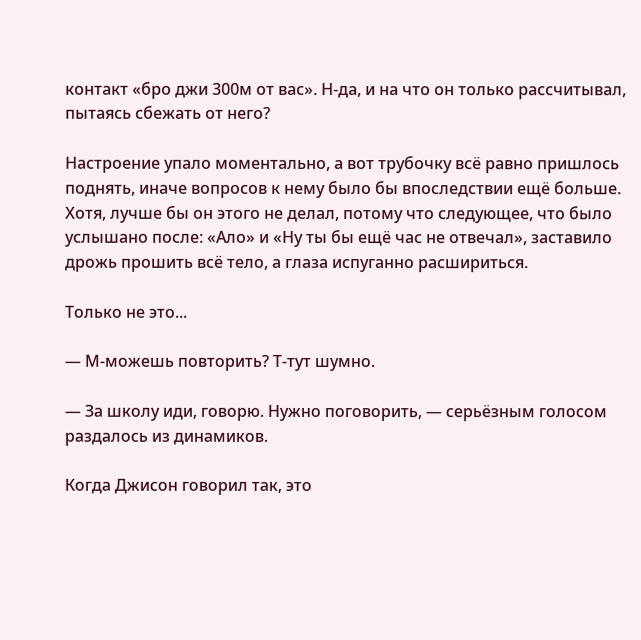контакт «бро джи 300м от вас». Н-да, и на что он только рассчитывал, пытаясь сбежать от него?

Настроение упало моментально, а вот трубочку всё равно пришлось поднять, иначе вопросов к нему было бы впоследствии ещё больше. Хотя, лучше бы он этого не делал, потому что следующее, что было услышано после: «Ало» и «Ну ты бы ещё час не отвечал», заставило дрожь прошить всё тело, а глаза испуганно расшириться.

Только не это...

— М-можешь повторить? Т-тут шумно.

— За школу иди, говорю. Нужно поговорить, — серьёзным голосом раздалось из динамиков.

Когда Джисон говорил так, это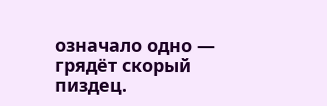означало одно — грядёт скорый пиздец.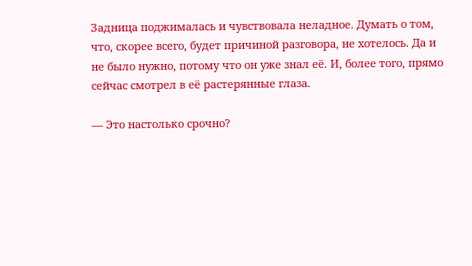Задница поджималась и чувствовала неладное. Думать о том, что, скорее всего, будет причиной разговора, не хотелось. Да и не было нужно, потому что он уже знал её. И, более того, прямо сейчас смотрел в её растерянные глаза.

— Это настолько срочно?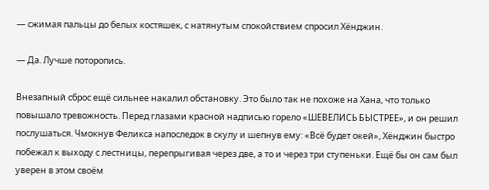— сжимая пальцы до белых костяшек, с натянутым спокойствием спросил Хёнджин.

— Да. Лучше поторопись.

Внезапный сброс ещё сильнее накалил обстановку. Это было так не похоже на Хана, что только повышало тревожность. Перед глазами красной надписью горело «ШЕВЕЛИСЬ БЫСТРЕЕ», и он решил послушаться. Чмокнув Феликса напоследок в скулу и шепнув ему: «Всё будет окей», Хёнджин быстро побежал к выходу с лестницы, перепрыгивая через две, а то и через три ступеньки. Ещё бы он сам был уверен в этом своём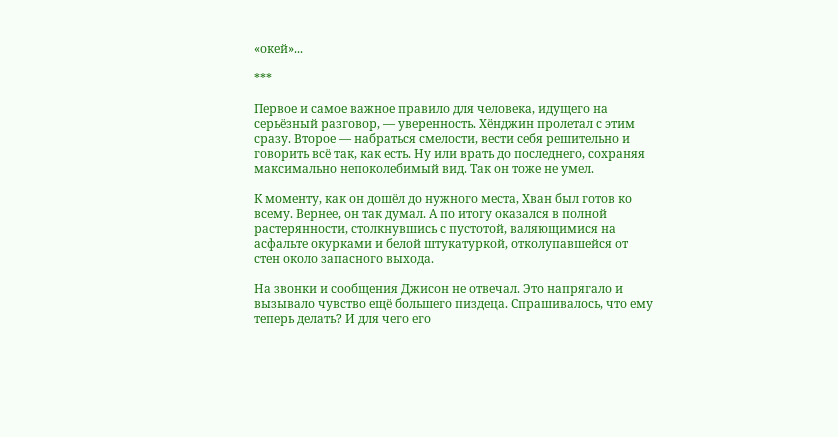«окей»...

***

Первое и самое важное правило для человека, идущего на серьёзный разговор, — уверенность. Хёнджин пролетал с этим сразу. Второе — набраться смелости, вести себя решительно и говорить всё так, как есть. Ну или врать до последнего, сохраняя максимально непоколебимый вид. Так он тоже не умел.

К моменту, как он дошёл до нужного места, Хван был готов ко всему. Вернее, он так думал. А по итогу оказался в полной растерянности, столкнувшись с пустотой, валяющимися на асфальте окурками и белой штукатуркой, отколупавшейся от стен около запасного выхода.

На звонки и сообщения Джисон не отвечал. Это напрягало и вызывало чувство ещё большего пиздеца. Спрашивалось, что ему теперь делать? И для чего его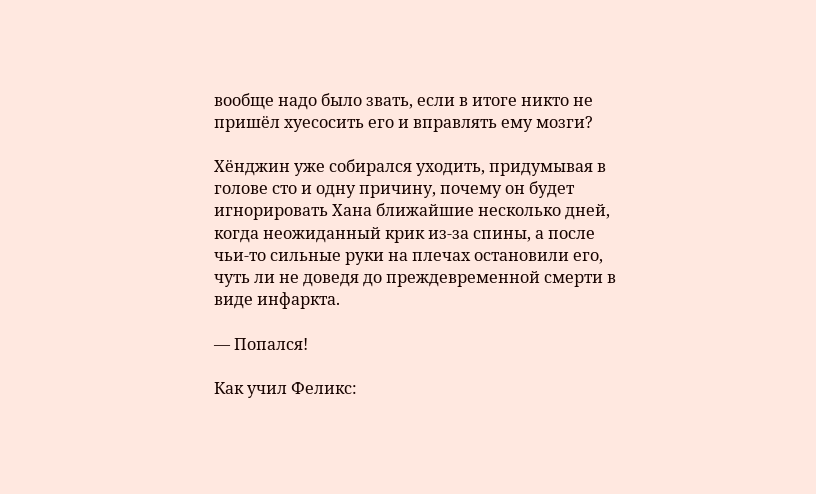вообще надо было звать, если в итоге никто не пришёл хуесосить его и вправлять ему мозги?

Хёнджин уже собирался уходить, придумывая в голове сто и одну причину, почему он будет игнорировать Хана ближайшие несколько дней, когда неожиданный крик из-за спины, а после чьи-то сильные руки на плечах остановили его, чуть ли не доведя до преждевременной смерти в виде инфаркта.

— Попался!

Как учил Феликс: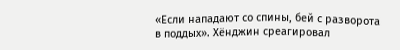«Если нападают со спины, бей с разворота в поддых». Хёнджин среагировал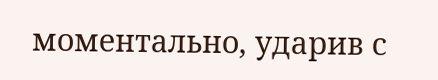моментально, ударив с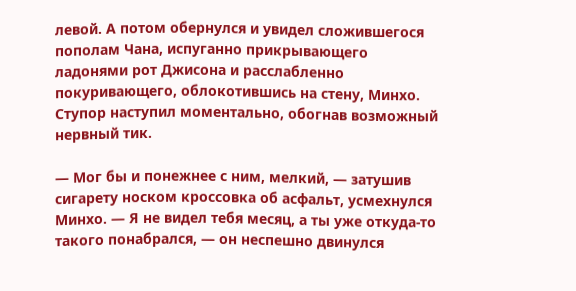левой. А потом обернулся и увидел сложившегося пополам Чана, испуганно прикрывающего ладонями рот Джисона и расслабленно покуривающего, облокотившись на стену, Минхо. Ступор наступил моментально, обогнав возможный нервный тик.

— Мог бы и понежнее с ним, мелкий, — затушив сигарету носком кроссовка об асфальт, усмехнулся Минхо. — Я не видел тебя месяц, а ты уже откуда-то такого понабрался, — он неспешно двинулся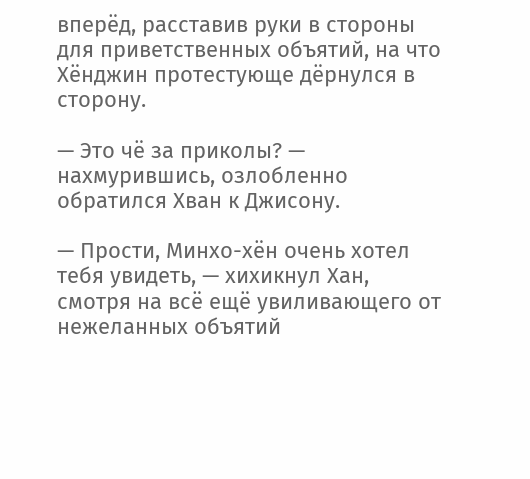вперёд, расставив руки в стороны для приветственных объятий, на что Хёнджин протестующе дёрнулся в сторону.

— Это чё за приколы? — нахмурившись, озлобленно обратился Хван к Джисону.

— Прости, Минхо-хён очень хотел тебя увидеть, — хихикнул Хан, смотря на всё ещё увиливающего от нежеланных объятий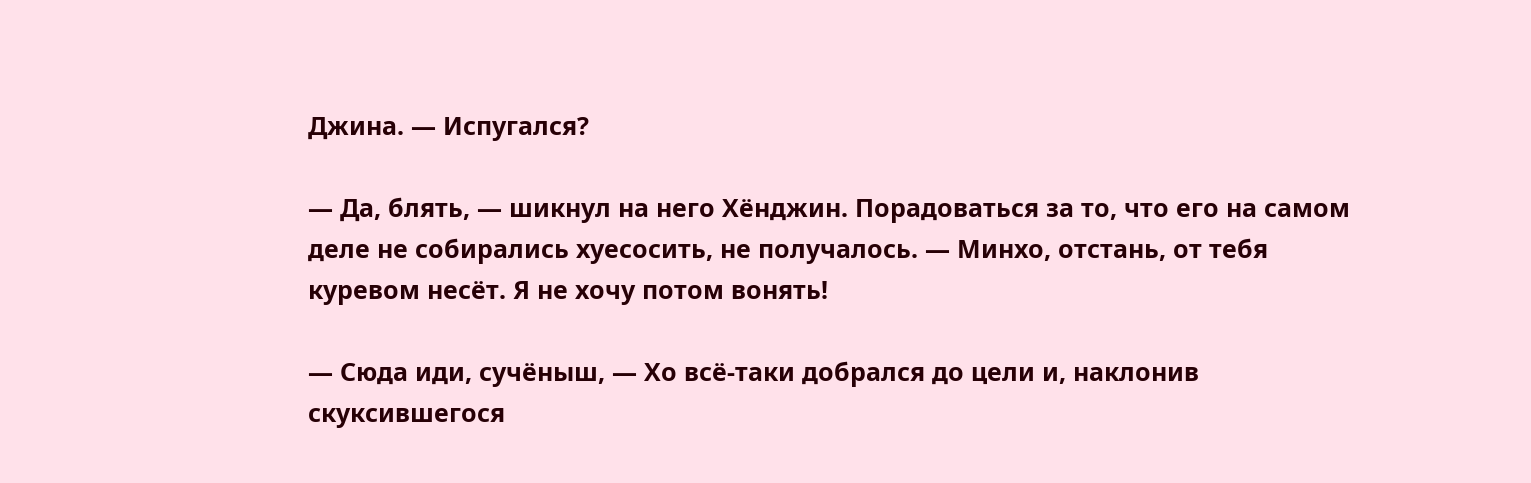Джина. — Испугался?

— Да, блять, — шикнул на него Хёнджин. Порадоваться за то, что его на самом деле не собирались хуесосить, не получалось. — Минхо, отстань, от тебя куревом несёт. Я не хочу потом вонять!

— Сюда иди, сучёныш, — Хо всё-таки добрался до цели и, наклонив скуксившегося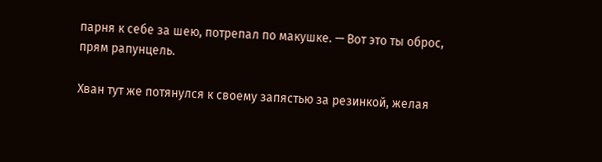парня к себе за шею, потрепал по макушке. — Вот это ты оброс, прям рапунцель.

Хван тут же потянулся к своему запястью за резинкой, желая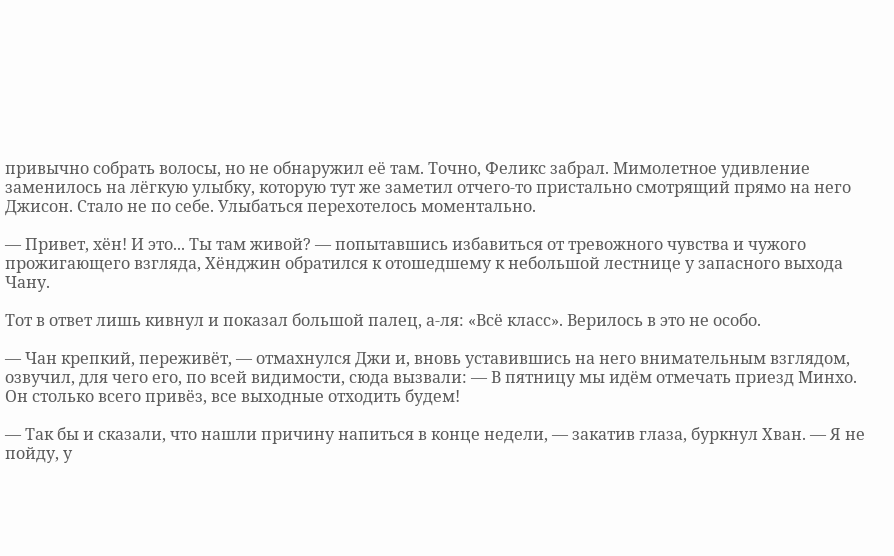привычно собрать волосы, но не обнаружил её там. Точно, Феликс забрал. Мимолетное удивление заменилось на лёгкую улыбку, которую тут же заметил отчего-то пристально смотрящий прямо на него Джисон. Стало не по себе. Улыбаться перехотелось моментально.

— Привет, хён! И это... Ты там живой? — попытавшись избавиться от тревожного чувства и чужого прожигающего взгляда, Хёнджин обратился к отошедшему к небольшой лестнице у запасного выхода Чану.

Тот в ответ лишь кивнул и показал большой палец, а-ля: «Всё класс». Верилось в это не особо.

— Чан крепкий, переживёт, — отмахнулся Джи и, вновь уставившись на него внимательным взглядом, озвучил, для чего его, по всей видимости, сюда вызвали: — В пятницу мы идём отмечать приезд Минхо. Он столько всего привёз, все выходные отходить будем!

— Так бы и сказали, что нашли причину напиться в конце недели, — закатив глаза, буркнул Хван. — Я не пойду, у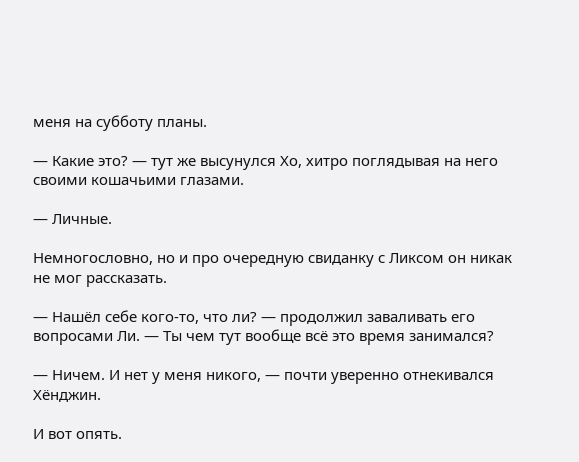меня на субботу планы.

— Какие это? — тут же высунулся Хо, хитро поглядывая на него своими кошачьими глазами.

— Личные.

Немногословно, но и про очередную свиданку с Ликсом он никак не мог рассказать.

— Нашёл себе кого-то, что ли? — продолжил заваливать его вопросами Ли. — Ты чем тут вообще всё это время занимался?

— Ничем. И нет у меня никого, — почти уверенно отнекивался Хёнджин.

И вот опять.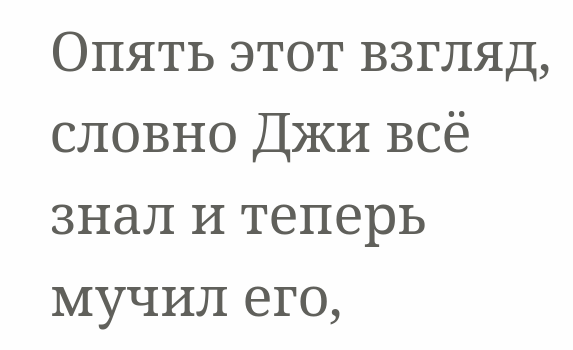Опять этот взгляд, словно Джи всё знал и теперь мучил его,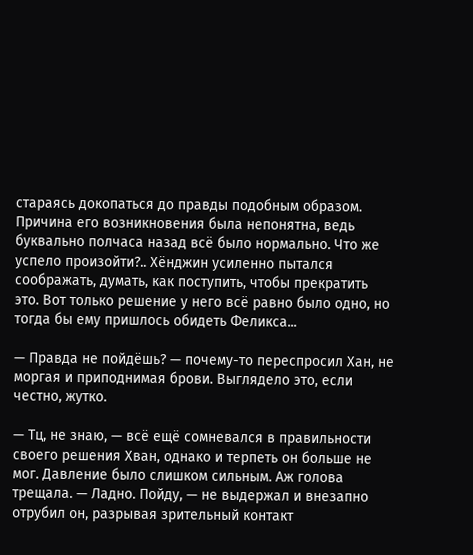стараясь докопаться до правды подобным образом. Причина его возникновения была непонятна, ведь буквально полчаса назад всё было нормально. Что же успело произойти?.. Хёнджин усиленно пытался соображать, думать, как поступить, чтобы прекратить это. Вот только решение у него всё равно было одно, но тогда бы ему пришлось обидеть Феликса...

— Правда не пойдёшь? — почему-то переспросил Хан, не моргая и приподнимая брови. Выглядело это, если честно, жутко.

— Тц, не знаю, — всё ещё сомневался в правильности своего решения Хван, однако и терпеть он больше не мог. Давление было слишком сильным. Аж голова трещала. — Ладно. Пойду, — не выдержал и внезапно отрубил он, разрывая зрительный контакт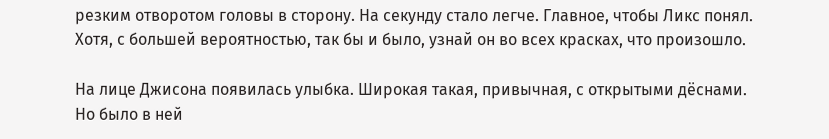резким отворотом головы в сторону. На секунду стало легче. Главное, чтобы Ликс понял. Хотя, с большей вероятностью, так бы и было, узнай он во всех красках, что произошло.

На лице Джисона появилась улыбка. Широкая такая, привычная, с открытыми дёснами. Но было в ней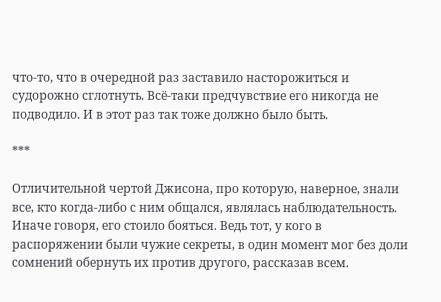что-то, что в очередной раз заставило насторожиться и судорожно сглотнуть. Всё-таки предчувствие его никогда не подводило. И в этот раз так тоже должно было быть.

***

Отличительной чертой Джисона, про которую, наверное, знали все, кто когда-либо с ним общался, являлась наблюдательность. Иначе говоря, его стоило бояться. Ведь тот, у кого в распоряжении были чужие секреты, в один момент мог без доли сомнений обернуть их против другого, рассказав всем.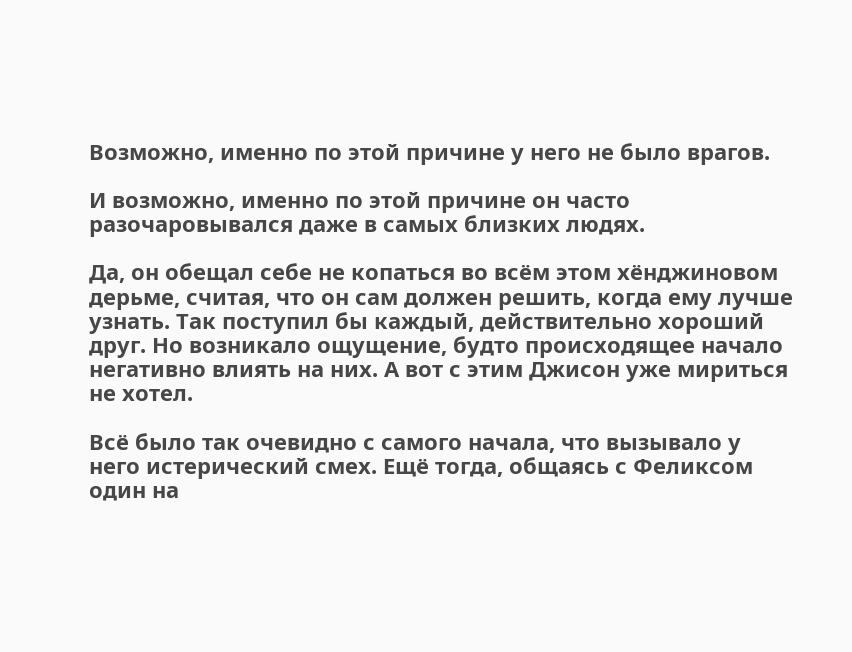Возможно, именно по этой причине у него не было врагов.

И возможно, именно по этой причине он часто разочаровывался даже в самых близких людях.

Да, он обещал себе не копаться во всём этом хёнджиновом дерьме, считая, что он сам должен решить, когда ему лучше узнать. Так поступил бы каждый, действительно хороший друг. Но возникало ощущение, будто происходящее начало негативно влиять на них. А вот с этим Джисон уже мириться не хотел.

Всё было так очевидно с самого начала, что вызывало у него истерический смех. Ещё тогда, общаясь с Феликсом один на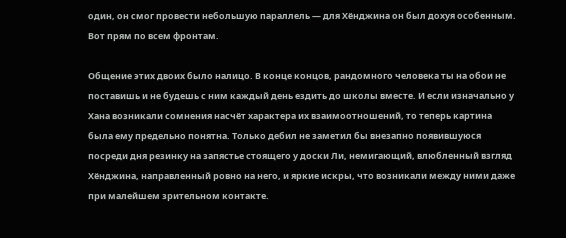один, он смог провести небольшую параллель — для Хёнджина он был дохуя особенным. Вот прям по всем фронтам.

Общение этих двоих было налицо. В конце концов, рандомного человека ты на обои не поставишь и не будешь с ним каждый день ездить до школы вместе. И если изначально у Хана возникали сомнения насчёт характера их взаимоотношений, то теперь картина была ему предельно понятна. Только дебил не заметил бы внезапно появившуюся посреди дня резинку на запястье стоящего у доски Ли, немигающий, влюбленный взгляд Хёнджина, направленный ровно на него, и яркие искры, что возникали между ними даже при малейшем зрительном контакте.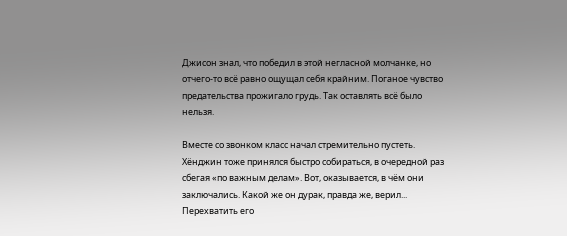Джисон знал, что победил в этой негласной молчанке, но отчего-то всё равно ощущал себя крайним. Поганое чувство предательства прожигало грудь. Так оставлять всё было нельзя.

Вместе со звонком класс начал стремительно пустеть. Хёнджин тоже принялся быстро собираться, в очередной раз сбегая «по важным делам». Вот, оказывается, в чём они заключались. Какой же он дурак, правда же, верил... Перехватить его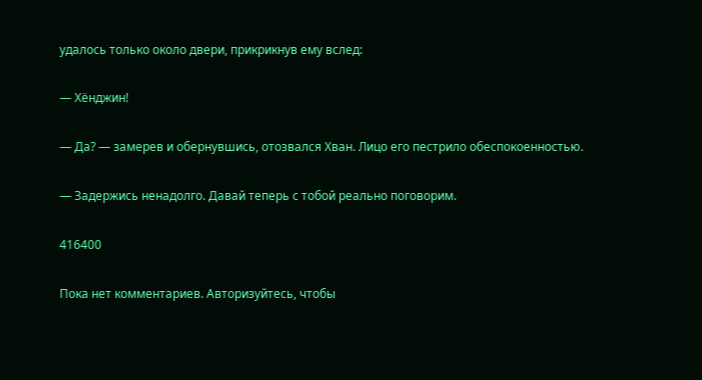удалось только около двери, прикрикнув ему вслед:

— Хёнджин!

— Да? — замерев и обернувшись, отозвался Хван. Лицо его пестрило обеспокоенностью.

— Задержись ненадолго. Давай теперь с тобой реально поговорим.

416400

Пока нет комментариев. Авторизуйтесь, чтобы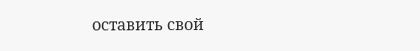оставить свой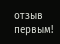отзыв первым!